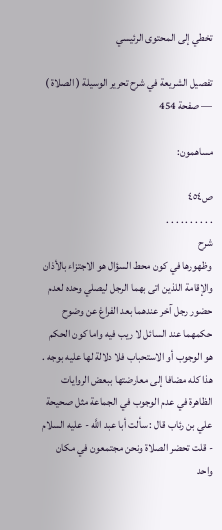تخطي إلى المحتوى الرئيسي

تفصيل الشريعة في شرح تحرير الوسيلة ( الصلاة ) — صفحة 454

مساهمون:

ص٤٥٤
. . . . . . . . . .
شرح
وظهورها في كون محط السؤال هو الاجتزاء بالأذان والإقامة اللذين اتى بهما الرجل ليصلي وحده لعدم حضور رجل آخر عندهما بعد الفراغ عن وضوح حكمهما عند السائل لا ريب فيه واما كون الحكم هو الوجوب أو الاستحباب فلا دلالة لها عليه بوجه . هذا كله مضافا إلى معارضتها ببعض الروايات الظاهرة في عدم الوجوب في الجماعة مثل صحيحة علي بن رئاب قال : سألت أبا عبد اللَّه - عليه السلام - قلت تحضر الصلاة ونحن مجتمعون في مكان واحد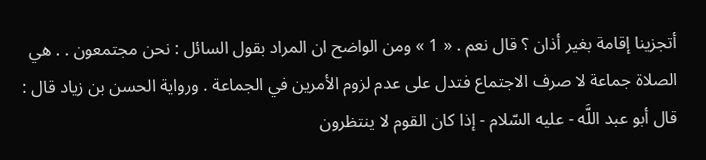أتجزينا إقامة بغير أذان ؟ قال نعم . « 1 » ومن الواضح ان المراد بقول السائل : نحن مجتمعون . . هي الصلاة جماعة لا صرف الاجتماع فتدل على عدم لزوم الأمرين في الجماعة . ورواية الحسن بن زياد قال : قال أبو عبد اللَّه - عليه السّلام - إذا كان القوم لا ينتظرون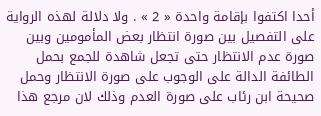أحدا اكتفوا بإقامة واحدة « 2 » . ولا دلالة لهذه الرواية على التفصيل بين صورة انتظار بعض المأمومين وبين صورة عدم الانتظار حتى تجعل شاهدة للجمع بحمل الطائفة الدالة على الوجوب على صورة الانتظار وحمل صحيحة ابن رئاب على صورة العدم وذلك لان مرجع هذا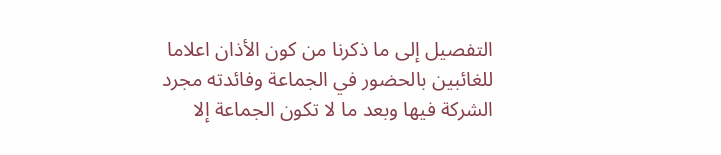التفصيل إلى ما ذكرنا من كون الأذان اعلاما للغائبين بالحضور في الجماعة وفائدته مجرد الشركة فيها وبعد ما لا تكون الجماعة إلا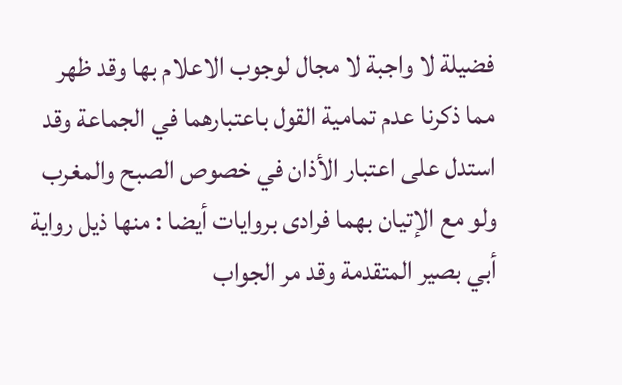فضيلة لا واجبة لا مجال لوجوب الاعلام بها وقد ظهر مما ذكرنا عدم تمامية القول باعتبارهما في الجماعة وقد استدل على اعتبار الأذان في خصوص الصبح والمغرب ولو مع الإتيان بهما فرادى بروايات أيضا : منها ذيل رواية أبي بصير المتقدمة وقد مر الجواب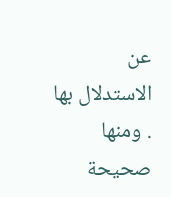عن الاستدلال بها . ومنها صحيحة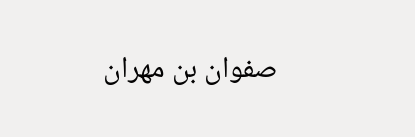صفوان بن مهران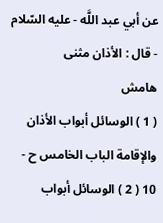عن أبي عبد اللَّه - عليه السّلام - قال : الأذان مثنى
هامش
( 1 ) الوسائل أبواب الأذان والإقامة الباب الخامس ح - 10 ( 2 ) الوسائل أبواب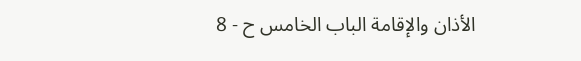الأذان والإقامة الباب الخامس ح - 8